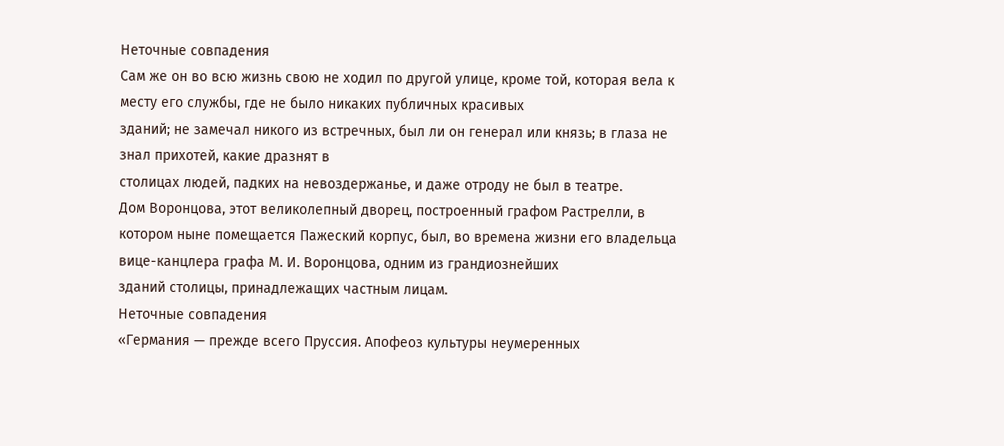Неточные совпадения
Сам же он во всю жизнь свою не ходил по другой улице, кроме той, которая вела к месту его службы, где не было никаких публичных красивых
зданий; не замечал никого из встречных, был ли он генерал или князь; в глаза не знал прихотей, какие дразнят в
столицах людей, падких на невоздержанье, и даже отроду не был в театре.
Дом Воронцова, этот великолепный дворец, построенный графом Растрелли, в котором ныне помещается Пажеский корпус, был, во времена жизни его владельца вице-канцлера графа М. И. Воронцова, одним из грандиознейших
зданий столицы, принадлежащих частным лицам.
Неточные совпадения
«Германия — прежде всего Пруссия. Апофеоз культуры неумеренных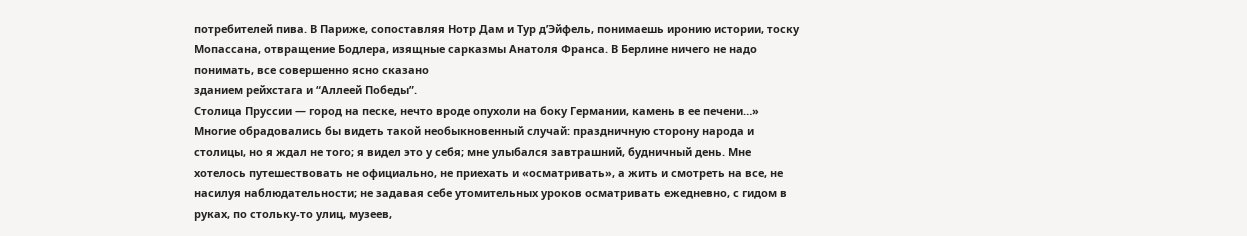потребителей пива. В Париже, сопоставляя Нотр Дам и Тур д’Эйфель, понимаешь иронию истории, тоску Мопассана, отвращение Бодлера, изящные сарказмы Анатоля Франса. В Берлине ничего не надо понимать, все совершенно ясно сказано
зданием рейхстага и “Аллеей Победы”.
Столица Пруссии — город на песке, нечто вроде опухоли на боку Германии, камень в ее печени…»
Многие обрадовались бы видеть такой необыкновенный случай: праздничную сторону народа и
столицы, но я ждал не того; я видел это у себя; мне улыбался завтрашний, будничный день. Мне хотелось путешествовать не официально, не приехать и «осматривать», а жить и смотреть на все, не насилуя наблюдательности; не задавая себе утомительных уроков осматривать ежедневно, с гидом в руках, по стольку-то улиц, музеев,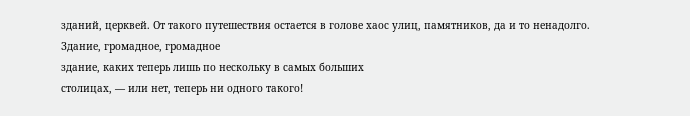зданий, церквей. От такого путешествия остается в голове хаос улиц, памятников, да и то ненадолго.
Здание, громадное, громадное
здание, каких теперь лишь по нескольку в самых больших
столицах, — или нет, теперь ни одного такого!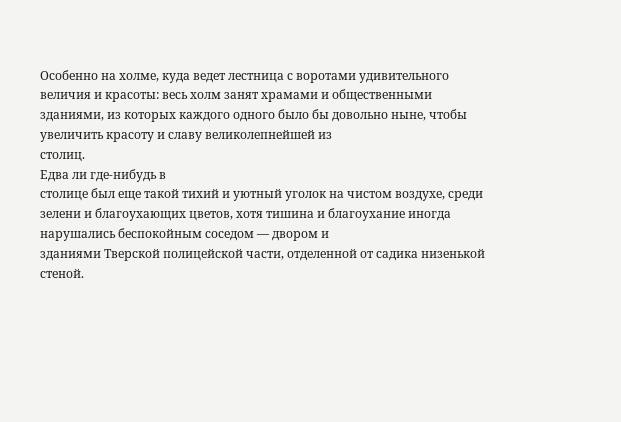Особенно на холме, куда ведет лестница с воротами удивительного величия и красоты: весь холм занят храмами и общественными
зданиями, из которых каждого одного было бы довольно ныне, чтобы увеличить красоту и славу великолепнейшей из
столиц.
Едва ли где-нибудь в
столице был еще такой тихий и уютный уголок на чистом воздухе, среди зелени и благоухающих цветов, хотя тишина и благоухание иногда нарушались беспокойным соседом — двором и
зданиями Тверской полицейской части, отделенной от садика низенькой стеной.